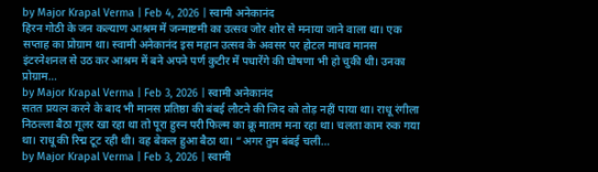by Major Krapal Verma | Feb 4, 2026 | स्वामी अनेकानंद
हिरन गोठी के जन कल्याण आश्रम में जन्माष्टमी का उत्सव जोर शोर से मनाया जाने वाला था। एक सप्ताह का प्रोग्राम था। स्वामी अनेकानंद इस महान उत्सव के अवसर पर होटल माधव मानस इंटरनेशनल से उठ कर आश्रम में बने अपने पर्ण कुटीर में पधारेंगे की घोषणा भी हो चुकी थी। उनका प्रोग्राम...
by Major Krapal Verma | Feb 3, 2026 | स्वामी अनेकानंद
सतत प्रयत्न करने के बाद भी मानस प्रतिष्ठा की बंबई लौटने की जिद को तोड़ नहीं पाया था। राधू रंगीला निठल्ला बैठा गूलर खा रहा था तो पूरा हुस्न परी फिल्म का क्रू मातम मना रहा था। चलता काम रुक गया था। राधू की रिद्म टूट रही थी। वह बेकल हुआ बैठा था। “अगर तुम बंबई चली...
by Major Krapal Verma | Feb 3, 2026 | स्वामी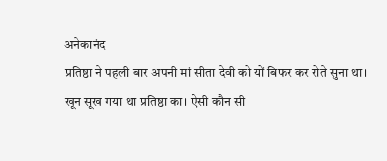अनेकानंद
प्रतिष्ठा ने पहली बार अपनी मां सीता देवी को यों बिफर कर रोते सुना था। खून सूख गया था प्रतिष्ठा का। ऐसी कौन सी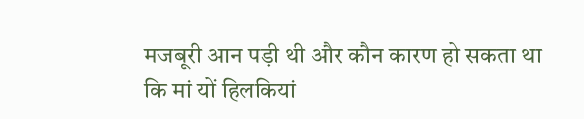मजबूरी आन पड़ी थी और कौन कारण हो सकता था कि मां यों हिलकियां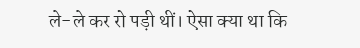ले-ले कर रो पड़ी थीं। ऐसा क्या था कि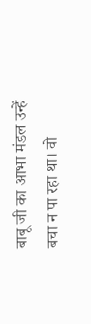बाबू जी का आभा मंडल उन्हें बचा न पा रहा था। वो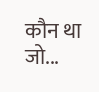कौन था जो...